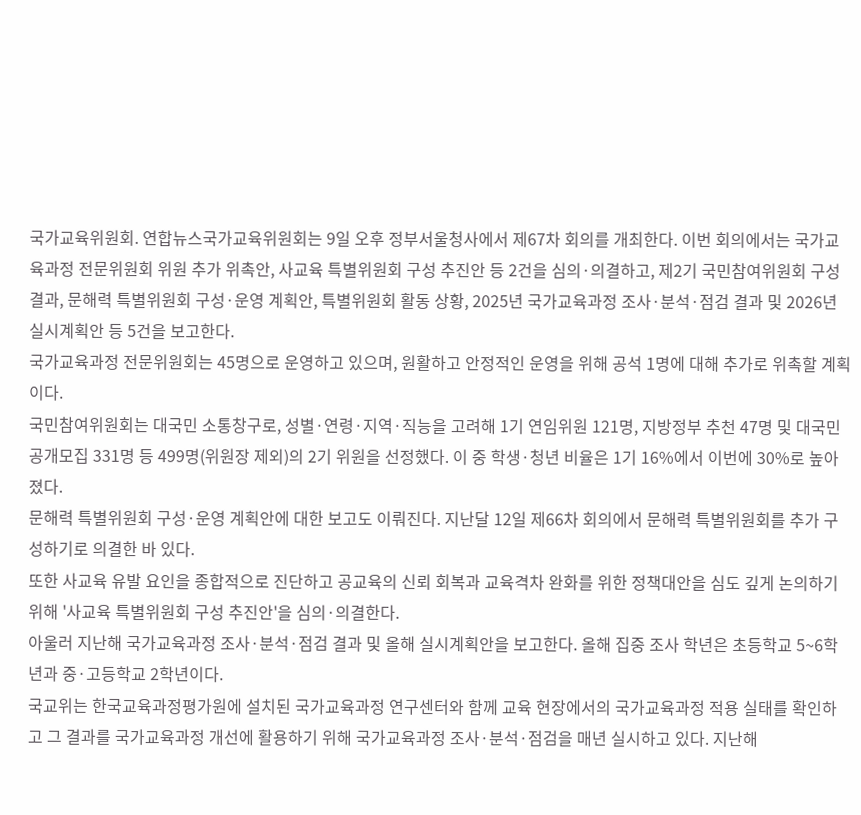국가교육위원회. 연합뉴스국가교육위원회는 9일 오후 정부서울청사에서 제67차 회의를 개최한다. 이번 회의에서는 국가교육과정 전문위원회 위원 추가 위촉안, 사교육 특별위원회 구성 추진안 등 2건을 심의·의결하고, 제2기 국민참여위원회 구성 결과, 문해력 특별위원회 구성·운영 계획안, 특별위원회 활동 상황, 2025년 국가교육과정 조사·분석·점검 결과 및 2026년 실시계획안 등 5건을 보고한다.
국가교육과정 전문위원회는 45명으로 운영하고 있으며, 원활하고 안정적인 운영을 위해 공석 1명에 대해 추가로 위촉할 계획이다.
국민참여위원회는 대국민 소통창구로, 성별·연령·지역·직능을 고려해 1기 연임위원 121명, 지방정부 추천 47명 및 대국민 공개모집 331명 등 499명(위원장 제외)의 2기 위원을 선정했다. 이 중 학생·청년 비율은 1기 16%에서 이번에 30%로 높아졌다.
문해력 특별위원회 구성·운영 계획안에 대한 보고도 이뤄진다. 지난달 12일 제66차 회의에서 문해력 특별위원회를 추가 구성하기로 의결한 바 있다.
또한 사교육 유발 요인을 종합적으로 진단하고 공교육의 신뢰 회복과 교육격차 완화를 위한 정책대안을 심도 깊게 논의하기 위해 '사교육 특별위원회 구성 추진안'을 심의·의결한다.
아울러 지난해 국가교육과정 조사·분석·점검 결과 및 올해 실시계획안을 보고한다. 올해 집중 조사 학년은 초등학교 5~6학년과 중·고등학교 2학년이다.
국교위는 한국교육과정평가원에 설치된 국가교육과정 연구센터와 함께 교육 현장에서의 국가교육과정 적용 실태를 확인하고 그 결과를 국가교육과정 개선에 활용하기 위해 국가교육과정 조사·분석·점검을 매년 실시하고 있다. 지난해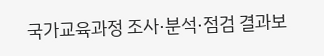국가교육과정 조사·분석·점검 결과보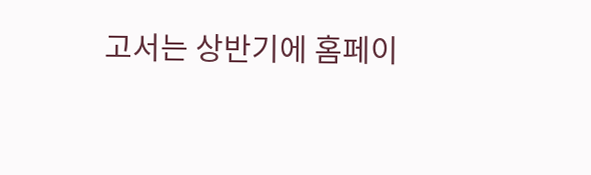고서는 상반기에 홈페이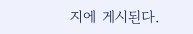지에 게시된다.